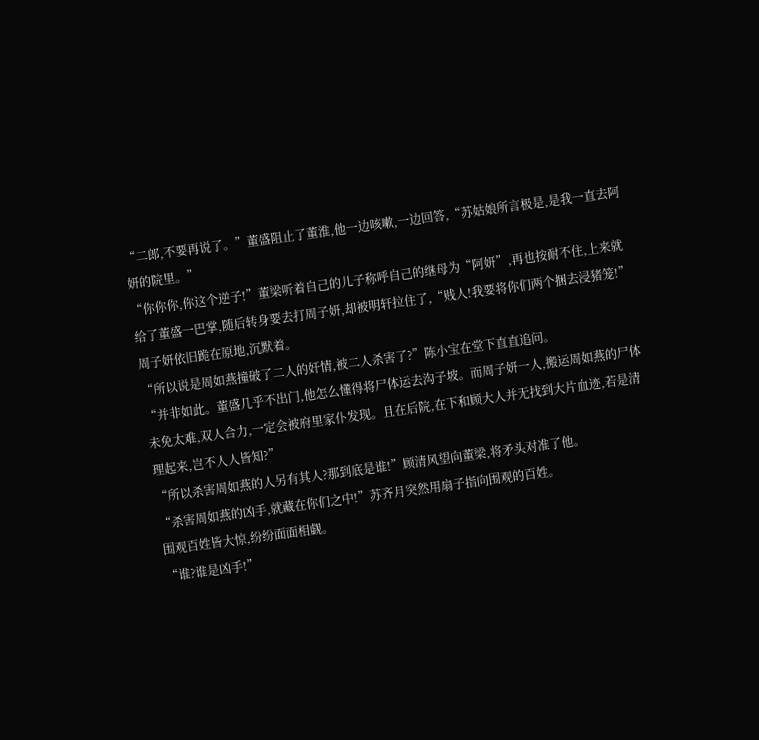“二郎,不要再说了。”董盛阻止了董淮,他一边咳嗽,一边回答,“苏姑娘所言极是,是我一直去阿妍的院里。”
“你你你,你这个逆子!”董梁听着自己的儿子称呼自己的继母为“阿妍”,再也按耐不住,上来就给了董盛一巴掌,随后转身要去打周子妍,却被明轩拉住了,“贱人!我要将你们两个捆去浸猪笼!”
周子妍依旧跪在原地,沉默着。
“所以说是周如燕撞破了二人的奸情,被二人杀害了?”陈小宝在堂下直直追问。
“并非如此。董盛几乎不出门,他怎么懂得将尸体运去沟子坡。而周子妍一人,搬运周如燕的尸体未免太难,双人合力,一定会被府里家仆发现。且在后院,在下和顾大人并无找到大片血迹,若是清理起来,岂不人人皆知?”
“所以杀害周如燕的人另有其人?那到底是谁!”顾清风望向董梁,将矛头对准了他。
“杀害周如燕的凶手,就藏在你们之中!”苏齐月突然用扇子指向围观的百姓。
围观百姓皆大惊,纷纷面面相觑。
“谁?谁是凶手!”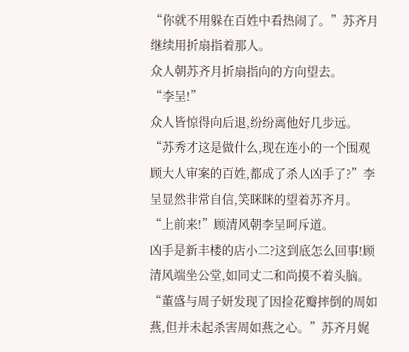“你就不用躲在百姓中看热闹了。”苏齐月继续用折扇指着那人。
众人朝苏齐月折扇指向的方向望去。
“李呈!”
众人皆惊得向后退,纷纷离他好几步远。
“苏秀才这是做什么,现在连小的一个围观顾大人审案的百姓,都成了杀人凶手了?”李呈显然非常自信,笑眯眯的望着苏齐月。
“上前来!”顾清风朝李呈呵斥道。
凶手是新丰楼的店小二?这到底怎么回事!顾清风端坐公堂,如同丈二和尚摸不着头脑。
“董盛与周子妍发现了因捡花瓣摔倒的周如燕,但并未起杀害周如燕之心。”苏齐月娓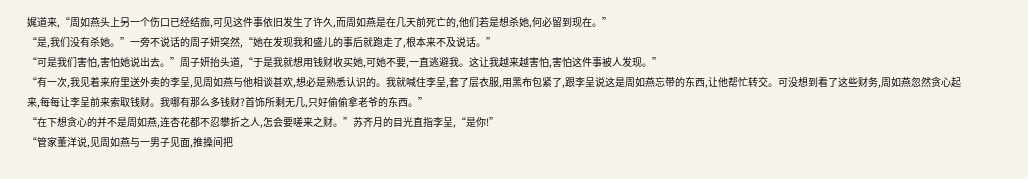娓道来,“周如燕头上另一个伤口已经结痂,可见这件事依旧发生了许久,而周如燕是在几天前死亡的,他们若是想杀她,何必留到现在。”
“是,我们没有杀她。”一旁不说话的周子妍突然,“她在发现我和盛儿的事后就跑走了,根本来不及说话。”
“可是我们害怕,害怕她说出去。”周子妍抬头道,“于是我就想用钱财收买她,可她不要,一直逃避我。这让我越来越害怕,害怕这件事被人发现。”
“有一次,我见着来府里送外卖的李呈,见周如燕与他相谈甚欢,想必是熟悉认识的。我就喊住李呈,套了层衣服,用黑布包紧了,跟李呈说这是周如燕忘带的东西,让他帮忙转交。可没想到看了这些财务,周如燕忽然贪心起来,每每让李呈前来索取钱财。我哪有那么多钱财?首饰所剩无几,只好偷偷拿老爷的东西。”
“在下想贪心的并不是周如燕,连杏花都不忍攀折之人,怎会要嗟来之财。”苏齐月的目光直指李呈,“是你!”
“管家董洋说,见周如燕与一男子见面,推搡间把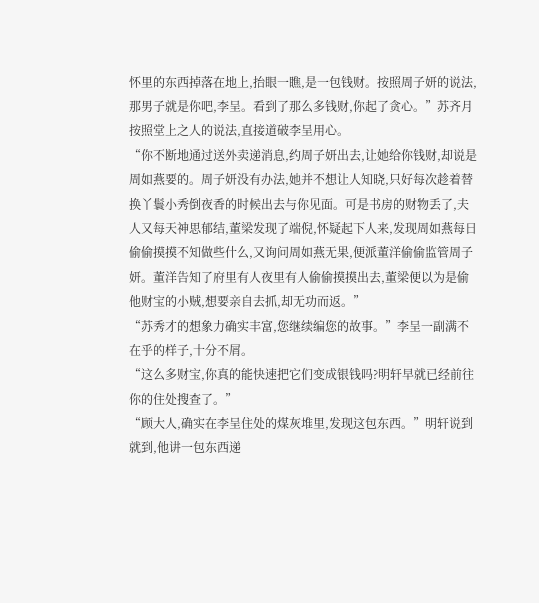怀里的东西掉落在地上,抬眼一瞧,是一包钱财。按照周子妍的说法,那男子就是你吧,李呈。看到了那么多钱财,你起了贪心。”苏齐月按照堂上之人的说法,直接道破李呈用心。
“你不断地通过送外卖递消息,约周子妍出去,让她给你钱财,却说是周如燕要的。周子妍没有办法,她并不想让人知晓,只好每次趁着替换丫鬟小秀倒夜香的时候出去与你见面。可是书房的财物丢了,夫人又每天神思郁结,董梁发现了端倪,怀疑起下人来,发现周如燕每日偷偷摸摸不知做些什么,又询问周如燕无果,便派董洋偷偷监管周子妍。董洋告知了府里有人夜里有人偷偷摸摸出去,董梁便以为是偷他财宝的小贼,想要亲自去抓,却无功而返。”
“苏秀才的想象力确实丰富,您继续编您的故事。”李呈一副满不在乎的样子,十分不屑。
“这么多财宝,你真的能快速把它们变成银钱吗?明轩早就已经前往你的住处搜查了。”
“顾大人,确实在李呈住处的煤灰堆里,发现这包东西。”明轩说到就到,他讲一包东西递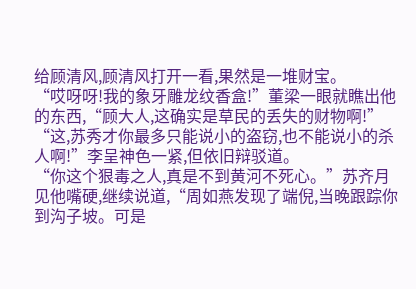给顾清风,顾清风打开一看,果然是一堆财宝。
“哎呀呀!我的象牙雕龙纹香盒!”董梁一眼就瞧出他的东西,“顾大人,这确实是草民的丢失的财物啊!”
“这,苏秀才你最多只能说小的盗窃,也不能说小的杀人啊!”李呈神色一紧,但依旧辩驳道。
“你这个狠毒之人,真是不到黄河不死心。”苏齐月见他嘴硬,继续说道,“周如燕发现了端倪,当晚跟踪你到沟子坡。可是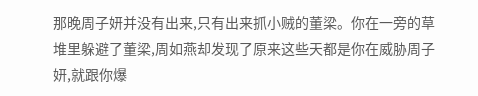那晚周子妍并没有出来,只有出来抓小贼的董梁。你在一旁的草堆里躲避了董梁,周如燕却发现了原来这些天都是你在威胁周子妍,就跟你爆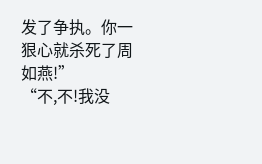发了争执。你一狠心就杀死了周如燕!”
“不,不!我没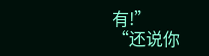有!”
“还说你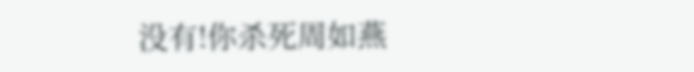没有!你杀死周如燕